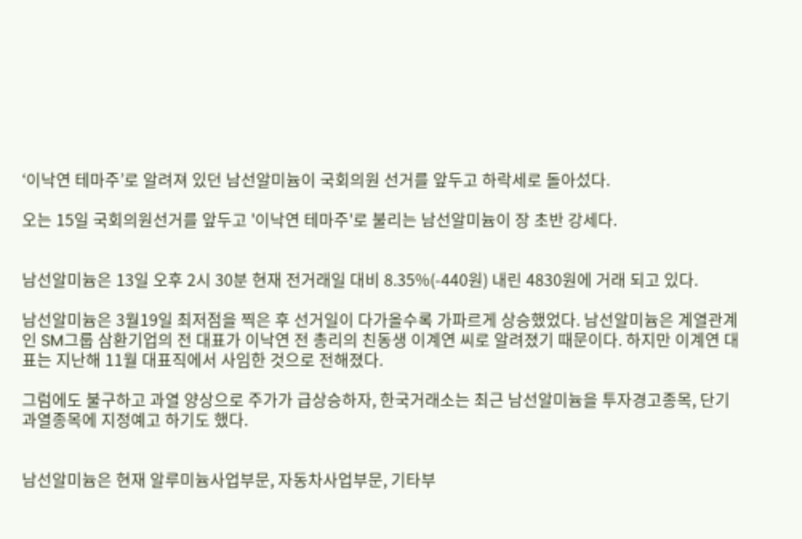‘이낙연 테마주’로 알려져 있던 남선알미늄이 국회의원 선거를 앞두고 하락세로 돌아섰다.

오는 15일 국회의원선거를 앞두고 '이낙연 테마주'로 불리는 남선알미늄이 장 초반 강세다.


남선알미늄은 13일 오후 2시 30분 현재 전거래일 대비 8.35%(-440원) 내린 4830원에 거래 되고 있다.

남선알미늄은 3월19일 최저점을 찍은 후 선거일이 다가올수록 가파르게 상승했었다. 남선알미늄은 계열관계인 SM그룹 삼환기업의 전 대표가 이낙연 전 총리의 친동생 이계연 씨로 알려졌기 때문이다. 하지만 이계연 대표는 지난해 11월 대표직에서 사임한 것으로 전해졌다.

그럼에도 불구하고 과열 양상으로 주가가 급상승하자, 한국거래소는 최근 남선알미늄을 투자경고종목, 단기과열종목에 지정예고 하기도 했다.


남선알미늄은 현재 알루미늄사업부문, 자동차사업부문, 기타부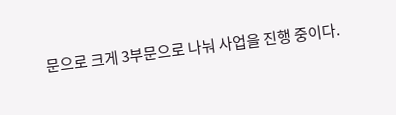문으로 크게 3부문으로 나눠 사업을 진행 중이다.